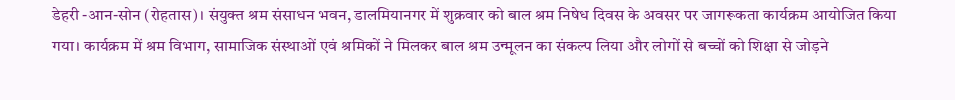डेहरी -आन-सोन (रोहतास)। संयुक्त श्रम संसाधन भवन, डालमियानगर में शुक्रवार को बाल श्रम निषेध दिवस के अवसर पर जागरूकता कार्यक्रम आयोजित किया गया। कार्यक्रम में श्रम विभाग, सामाजिक संस्थाओं एवं श्रमिकों ने मिलकर बाल श्रम उन्मूलन का संकल्प लिया और लोगों से बच्चों को शिक्षा से जोड़ने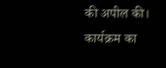की अपील की।
कार्यक्रम का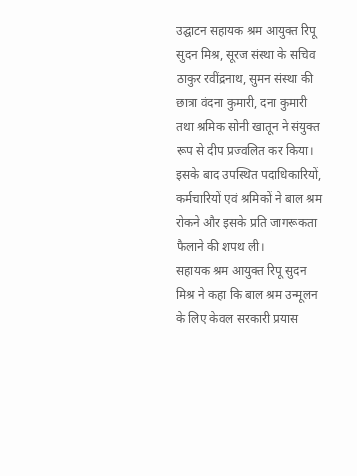उद्घाटन सहायक श्रम आयुक्त रिपू सुदन मिश्र, सूरज संस्था के सचिव ठाकुर रवींद्रनाथ, सुमन संस्था की छात्रा वंदना कुमारी, दना कुमारी तथा श्रमिक सोनी खातून ने संयुक्त रूप से दीप प्रज्वलित कर किया। इसके बाद उपस्थित पदाधिकारियों, कर्मचारियों एवं श्रमिकों ने बाल श्रम रोकने और इसके प्रति जागरूकता फैलाने की शपथ ली।
सहायक श्रम आयुक्त रिपू सुदन मिश्र ने कहा कि बाल श्रम उन्मूलन के लिए केवल सरकारी प्रयास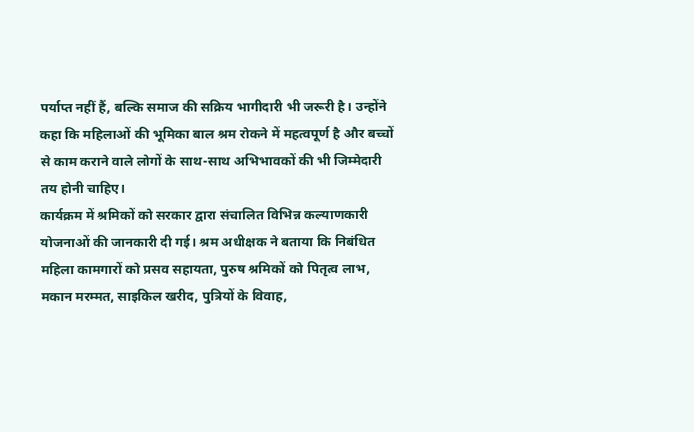पर्याप्त नहीं हैं, बल्कि समाज की सक्रिय भागीदारी भी जरूरी है। उन्होंने कहा कि महिलाओं की भूमिका बाल श्रम रोकने में महत्वपूर्ण है और बच्चों से काम कराने वाले लोगों के साथ-साथ अभिभावकों की भी जिम्मेदारी तय होनी चाहिए।
कार्यक्रम में श्रमिकों को सरकार द्वारा संचालित विभिन्न कल्याणकारी योजनाओं की जानकारी दी गई। श्रम अधीक्षक ने बताया कि निबंधित महिला कामगारों को प्रसव सहायता, पुरुष श्रमिकों को पितृत्व लाभ, मकान मरम्मत, साइकिल खरीद, पुत्रियों के विवाह,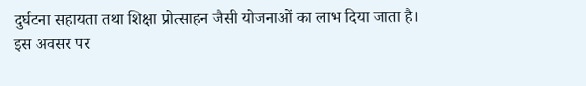दुर्घटना सहायता तथा शिक्षा प्रोत्साहन जैसी योजनाओं का लाभ दिया जाता है।
इस अवसर पर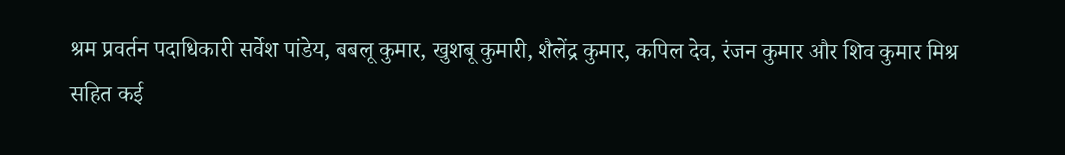श्रम प्रवर्तन पदाधिकारी सर्वेश पांडेय, बबलू कुमार, खुशबू कुमारी, शैलेंद्र कुमार, कपिल देव, रंजन कुमार और शिव कुमार मिश्र सहित कई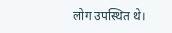लोग उपस्थित थे।